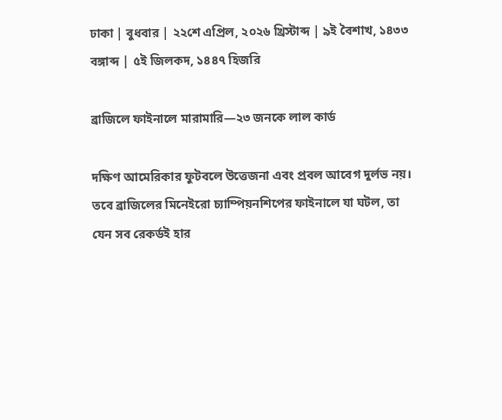ঢাকা | বুধবার | ২২শে এপ্রিল, ২০২৬ খ্রিস্টাব্দ | ৯ই বৈশাখ, ১৪৩৩ বঙ্গাব্দ | ৫ই জিলকদ, ১৪৪৭ হিজরি

ব্রাজিলে ফাইনালে মারামারি—২৩ জনকে লাল কার্ড

দক্ষিণ আমেরিকার ফুটবলে উত্তেজনা এবং প্রবল আবেগ দুর্লভ নয়। তবে ব্রাজিলের মিনেইরো চ্যাম্পিয়নশিপের ফাইনালে যা ঘটল, তা যেন সব রেকর্ডই হার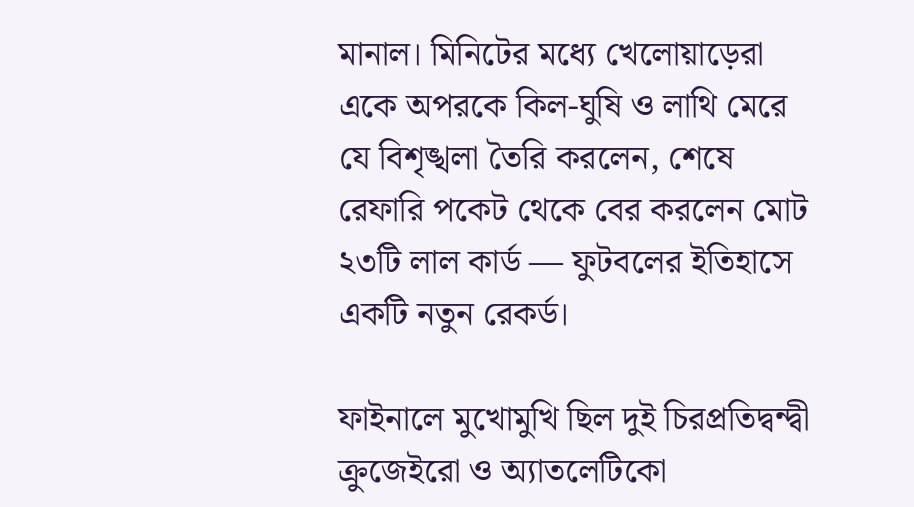মানাল। মিনিটের মধ্যে খেলোয়াড়েরা একে অপরকে কিল-ঘুষি ও লাথি মেরে যে বিশৃঙ্খলা তৈরি করলেন, শেষে রেফারি পকেট থেকে বের করলেন মোট ২৩টি লাল কার্ড — ফুটবলের ইতিহাসে একটি নতুন রেকর্ড।

ফাইনালে মুখোমুখি ছিল দুই চিরপ্রতিদ্বন্দ্বী ক্রুজেইরো ও অ্যাতলেটিকো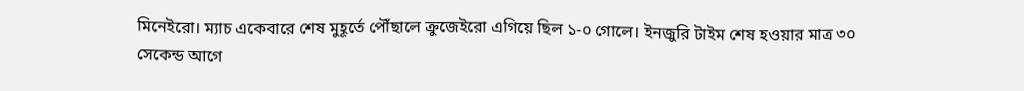মিনেইরো। ম্যাচ একেবারে শেষ মুহূর্তে পৌঁছালে ক্রুজেইরো এগিয়ে ছিল ১-০ গোলে। ইনজুরি টাইম শেষ হওয়ার মাত্র ৩০ সেকেন্ড আগে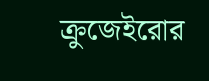ক্রুজেইরোর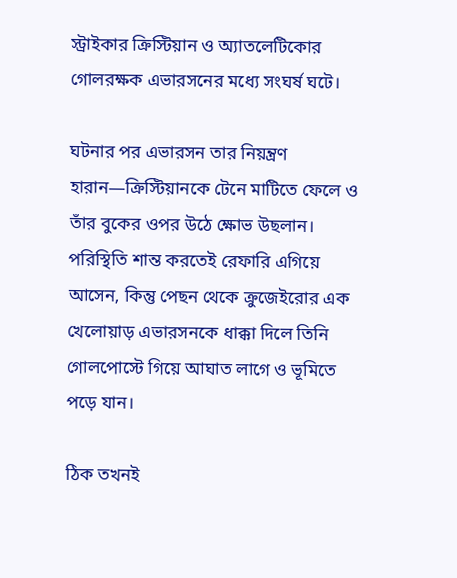স্ট্রাইকার ক্রিস্টিয়ান ও অ্যাতলেটিকোর গোলরক্ষক এভারসনের মধ্যে সংঘর্ষ ঘটে।

ঘটনার পর এভারসন তার নিয়ন্ত্রণ হারান—ক্রিস্টিয়ানকে টেনে মাটিতে ফেলে ও তাঁর বুকের ওপর উঠে ক্ষোভ উছলান। পরিস্থিতি শান্ত করতেই রেফারি এগিয়ে আসেন, কিন্তু পেছন থেকে ক্রুজেইরোর এক খেলোয়াড় এভারসনকে ধাক্কা দিলে তিনি গোলপোস্টে গিয়ে আঘাত লাগে ও ভূমিতে পড়ে যান।

ঠিক তখনই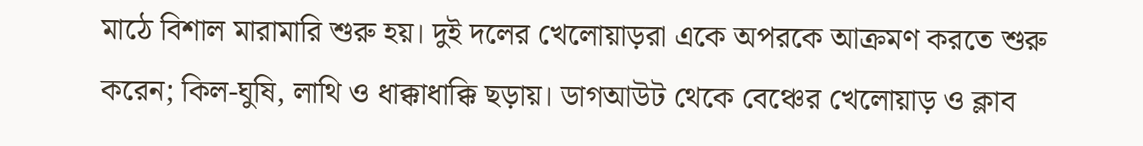মাঠে বিশাল মারামারি শুরু হয়। দুই দলের খেলোয়াড়রা একে অপরকে আক্রমণ করতে শুরু করেন; কিল-ঘুষি, লাথি ও ধাক্কাধাক্কি ছড়ায়। ডাগআউট থেকে বেঞ্চের খেলোয়াড় ও ক্লাব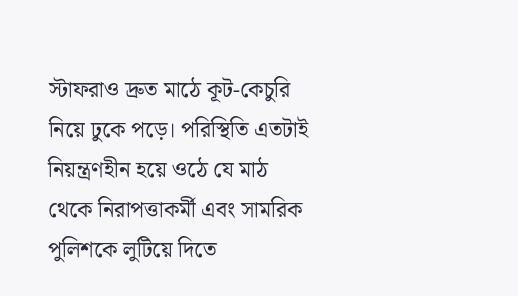স্টাফরাও দ্রুত মাঠে কূট-কেচুরি নিয়ে ঢুকে পড়ে। পরিস্থিতি এতটাই নিয়ন্ত্রণহীন হয়ে ওঠে যে মাঠ থেকে নিরাপত্তাকর্মী এবং সামরিক পুলিশকে লুটিয়ে দিতে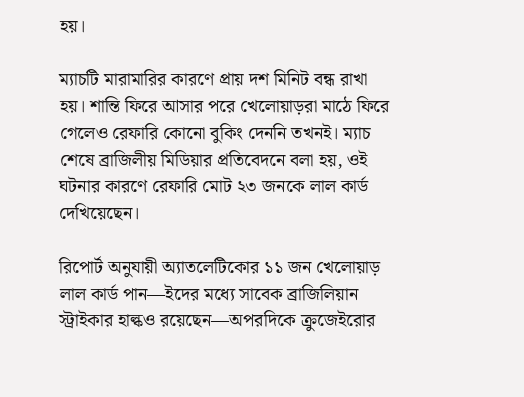হয়।

ম্যাচটি মারামারির কারণে প্রায় দশ মিনিট বন্ধ রাখা হয়। শান্তি ফিরে আসার পরে খেলোয়াড়রা মাঠে ফিরে গেলেও রেফারি কোনো বুকিং দেননি তখনই। ম্যাচ শেষে ব্রাজিলীয় মিডিয়ার প্রতিবেদনে বলা হয়, ওই ঘটনার কারণে রেফারি মোট ২৩ জনকে লাল কার্ড দেখিয়েছেন।

রিপোর্ট অনুযায়ী অ্যাতলেটিকোর ১১ জন খেলোয়াড় লাল কার্ড পান—ইদের মধ্যে সাবেক ব্রাজিলিয়ান স্ট্রাইকার হাল্কও রয়েছেন—অপরদিকে ক্রুজেইরোর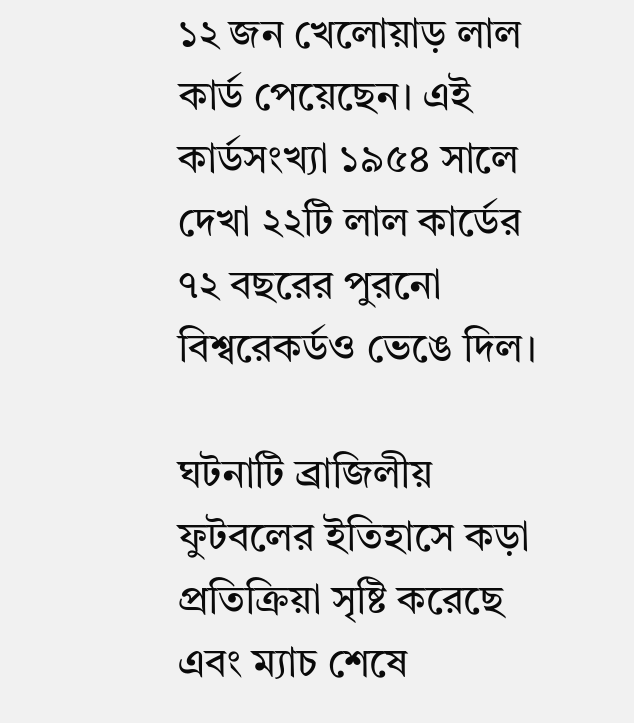১২ জন খেলোয়াড় লাল কার্ড পেয়েছেন। এই কার্ডসংখ্যা ১৯৫৪ সালে দেখা ২২টি লাল কার্ডের ৭২ বছরের পুরনো বিশ্বরেকর্ডও ভেঙে দিল।

ঘটনাটি ব্রাজিলীয় ফুটবলের ইতিহাসে কড়া প্রতিক্রিয়া সৃষ্টি করেছে এবং ম্যাচ শেষে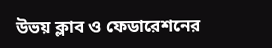উভয় ক্লাব ও ফেডারেশনের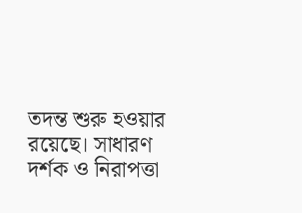তদন্ত শুরু হওয়ার রয়েছে। সাধারণ দর্শক ও নিরাপত্তা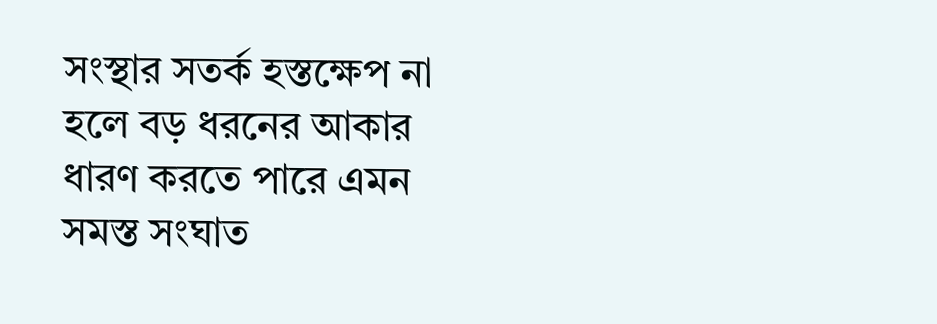সংস্থার সতর্ক হস্তক্ষেপ না হলে বড় ধরনের আকার ধারণ করতে পারে এমন সমস্ত সংঘাত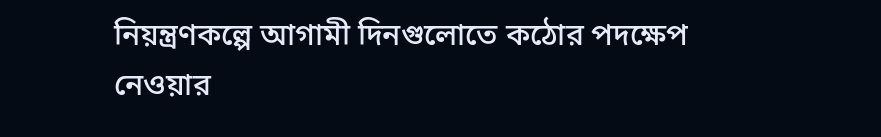নিয়ন্ত্রণকল্পে আগামী দিনগুলোতে কঠোর পদক্ষেপ নেওয়ার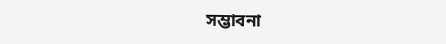সম্ভাবনা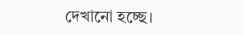দেখানো হচ্ছে।